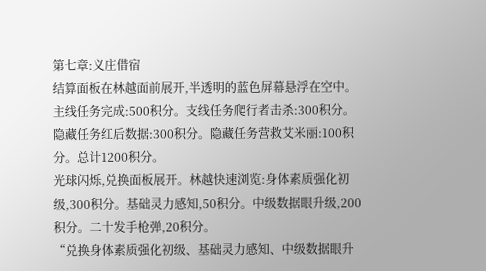第七章:义庄借宿
结算面板在林越面前展开,半透明的蓝色屏幕悬浮在空中。
主线任务完成:500积分。支线任务爬行者击杀:300积分。隐藏任务红后数据:300积分。隐藏任务营救艾米丽:100积分。总计1200积分。
光球闪烁,兑换面板展开。林越快速浏览:身体素质强化初级,300积分。基础灵力感知,50积分。中级数据眼升级,200积分。二十发手枪弹,20积分。
“兑换身体素质强化初级、基础灵力感知、中级数据眼升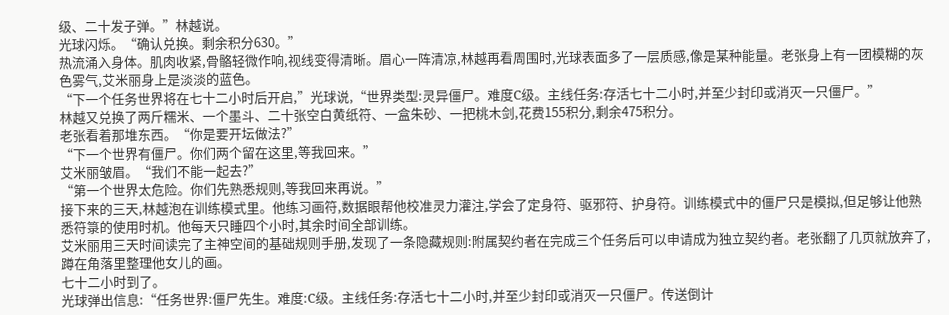级、二十发子弹。”林越说。
光球闪烁。“确认兑换。剩余积分630。”
热流涌入身体。肌肉收紧,骨骼轻微作响,视线变得清晰。眉心一阵清凉,林越再看周围时,光球表面多了一层质感,像是某种能量。老张身上有一团模糊的灰色雾气,艾米丽身上是淡淡的蓝色。
“下一个任务世界将在七十二小时后开启,”光球说,“世界类型:灵异僵尸。难度C级。主线任务:存活七十二小时,并至少封印或消灭一只僵尸。”
林越又兑换了两斤糯米、一个墨斗、二十张空白黄纸符、一盒朱砂、一把桃木剑,花费155积分,剩余475积分。
老张看着那堆东西。“你是要开坛做法?”
“下一个世界有僵尸。你们两个留在这里,等我回来。”
艾米丽皱眉。“我们不能一起去?”
“第一个世界太危险。你们先熟悉规则,等我回来再说。”
接下来的三天,林越泡在训练模式里。他练习画符,数据眼帮他校准灵力灌注,学会了定身符、驱邪符、护身符。训练模式中的僵尸只是模拟,但足够让他熟悉符箓的使用时机。他每天只睡四个小时,其余时间全部训练。
艾米丽用三天时间读完了主神空间的基础规则手册,发现了一条隐藏规则:附属契约者在完成三个任务后可以申请成为独立契约者。老张翻了几页就放弃了,蹲在角落里整理他女儿的画。
七十二小时到了。
光球弹出信息:“任务世界:僵尸先生。难度:C级。主线任务:存活七十二小时,并至少封印或消灭一只僵尸。传送倒计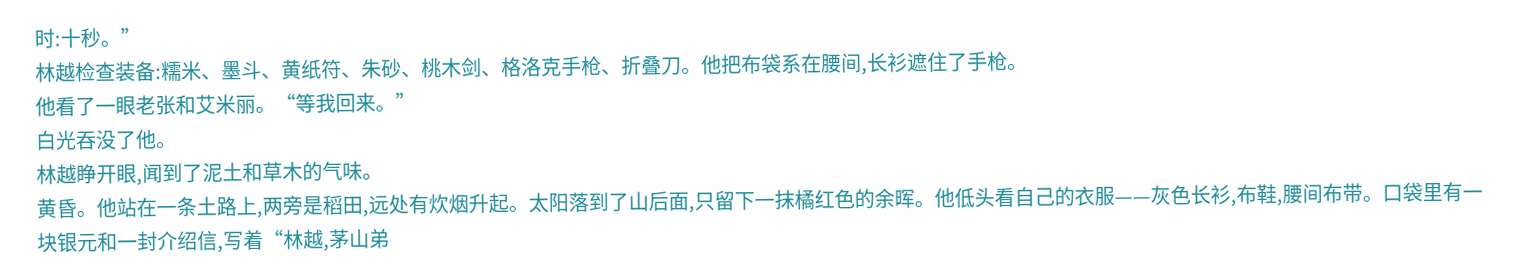时:十秒。”
林越检查装备:糯米、墨斗、黄纸符、朱砂、桃木剑、格洛克手枪、折叠刀。他把布袋系在腰间,长衫遮住了手枪。
他看了一眼老张和艾米丽。“等我回来。”
白光吞没了他。
林越睁开眼,闻到了泥土和草木的气味。
黄昏。他站在一条土路上,两旁是稻田,远处有炊烟升起。太阳落到了山后面,只留下一抹橘红色的余晖。他低头看自己的衣服——灰色长衫,布鞋,腰间布带。口袋里有一块银元和一封介绍信,写着“林越,茅山弟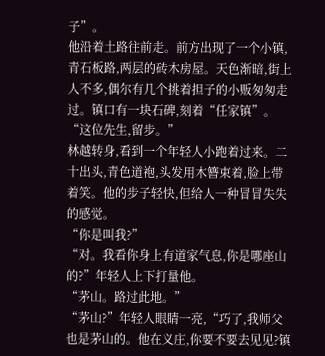子”。
他沿着土路往前走。前方出现了一个小镇,青石板路,两层的砖木房屋。天色渐暗,街上人不多,偶尔有几个挑着担子的小贩匆匆走过。镇口有一块石碑,刻着“任家镇”。
“这位先生,留步。”
林越转身,看到一个年轻人小跑着过来。二十出头,青色道袍,头发用木簪束着,脸上带着笑。他的步子轻快,但给人一种冒冒失失的感觉。
“你是叫我?”
“对。我看你身上有道家气息,你是哪座山的?”年轻人上下打量他。
“茅山。路过此地。”
“茅山?”年轻人眼睛一亮,“巧了,我师父也是茅山的。他在义庄,你要不要去见见?镇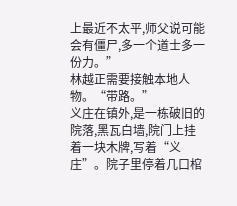上最近不太平,师父说可能会有僵尸,多一个道士多一份力。”
林越正需要接触本地人物。“带路。”
义庄在镇外,是一栋破旧的院落,黑瓦白墙,院门上挂着一块木牌,写着“义庄”。院子里停着几口棺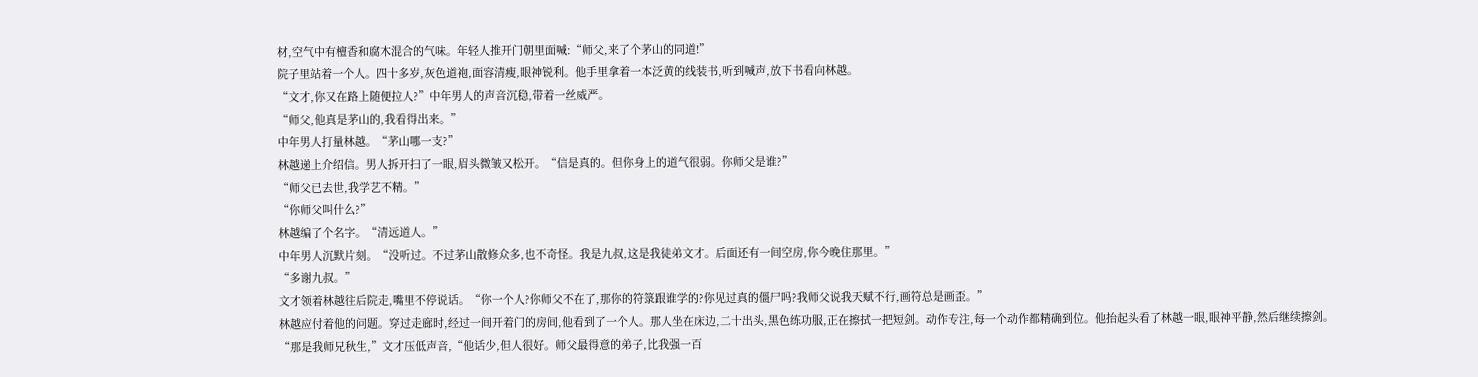材,空气中有檀香和腐木混合的气味。年轻人推开门朝里面喊:“师父,来了个茅山的同道!”
院子里站着一个人。四十多岁,灰色道袍,面容清瘦,眼神锐利。他手里拿着一本泛黄的线装书,听到喊声,放下书看向林越。
“文才,你又在路上随便拉人?”中年男人的声音沉稳,带着一丝威严。
“师父,他真是茅山的,我看得出来。”
中年男人打量林越。“茅山哪一支?”
林越递上介绍信。男人拆开扫了一眼,眉头微皱又松开。“信是真的。但你身上的道气很弱。你师父是谁?”
“师父已去世,我学艺不精。”
“你师父叫什么?”
林越编了个名字。“清远道人。”
中年男人沉默片刻。“没听过。不过茅山散修众多,也不奇怪。我是九叔,这是我徒弟文才。后面还有一间空房,你今晚住那里。”
“多谢九叔。”
文才领着林越往后院走,嘴里不停说话。“你一个人?你师父不在了,那你的符箓跟谁学的?你见过真的僵尸吗?我师父说我天赋不行,画符总是画歪。”
林越应付着他的问题。穿过走廊时,经过一间开着门的房间,他看到了一个人。那人坐在床边,二十出头,黑色练功服,正在擦拭一把短剑。动作专注,每一个动作都精确到位。他抬起头看了林越一眼,眼神平静,然后继续擦剑。
“那是我师兄秋生,”文才压低声音,“他话少,但人很好。师父最得意的弟子,比我强一百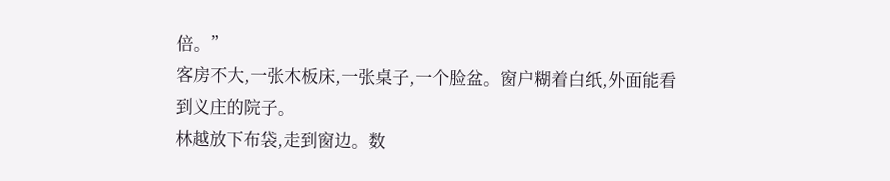倍。”
客房不大,一张木板床,一张桌子,一个脸盆。窗户糊着白纸,外面能看到义庄的院子。
林越放下布袋,走到窗边。数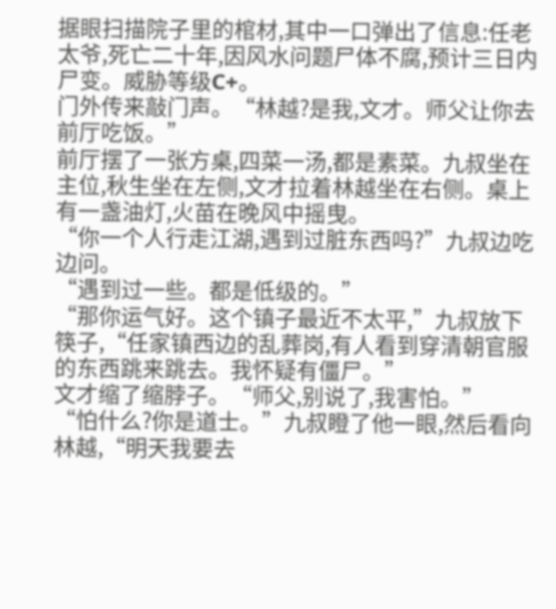据眼扫描院子里的棺材,其中一口弹出了信息:任老太爷,死亡二十年,因风水问题尸体不腐,预计三日内尸变。威胁等级C+。
门外传来敲门声。“林越?是我,文才。师父让你去前厅吃饭。”
前厅摆了一张方桌,四菜一汤,都是素菜。九叔坐在主位,秋生坐在左侧,文才拉着林越坐在右侧。桌上有一盏油灯,火苗在晚风中摇曳。
“你一个人行走江湖,遇到过脏东西吗?”九叔边吃边问。
“遇到过一些。都是低级的。”
“那你运气好。这个镇子最近不太平,”九叔放下筷子,“任家镇西边的乱葬岗,有人看到穿清朝官服的东西跳来跳去。我怀疑有僵尸。”
文才缩了缩脖子。“师父,别说了,我害怕。”
“怕什么?你是道士。”九叔瞪了他一眼,然后看向林越,“明天我要去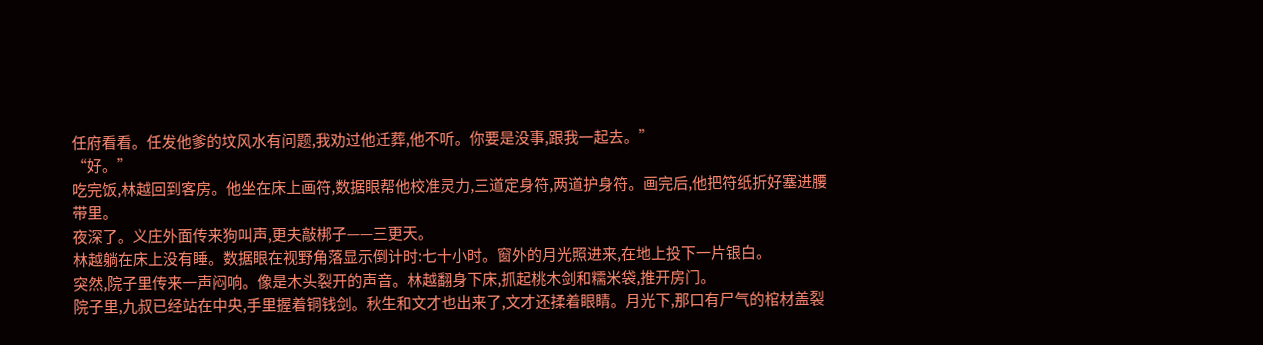任府看看。任发他爹的坟风水有问题,我劝过他迁葬,他不听。你要是没事,跟我一起去。”
“好。”
吃完饭,林越回到客房。他坐在床上画符,数据眼帮他校准灵力,三道定身符,两道护身符。画完后,他把符纸折好塞进腰带里。
夜深了。义庄外面传来狗叫声,更夫敲梆子——三更天。
林越躺在床上没有睡。数据眼在视野角落显示倒计时:七十小时。窗外的月光照进来,在地上投下一片银白。
突然,院子里传来一声闷响。像是木头裂开的声音。林越翻身下床,抓起桃木剑和糯米袋,推开房门。
院子里,九叔已经站在中央,手里握着铜钱剑。秋生和文才也出来了,文才还揉着眼睛。月光下,那口有尸气的棺材盖裂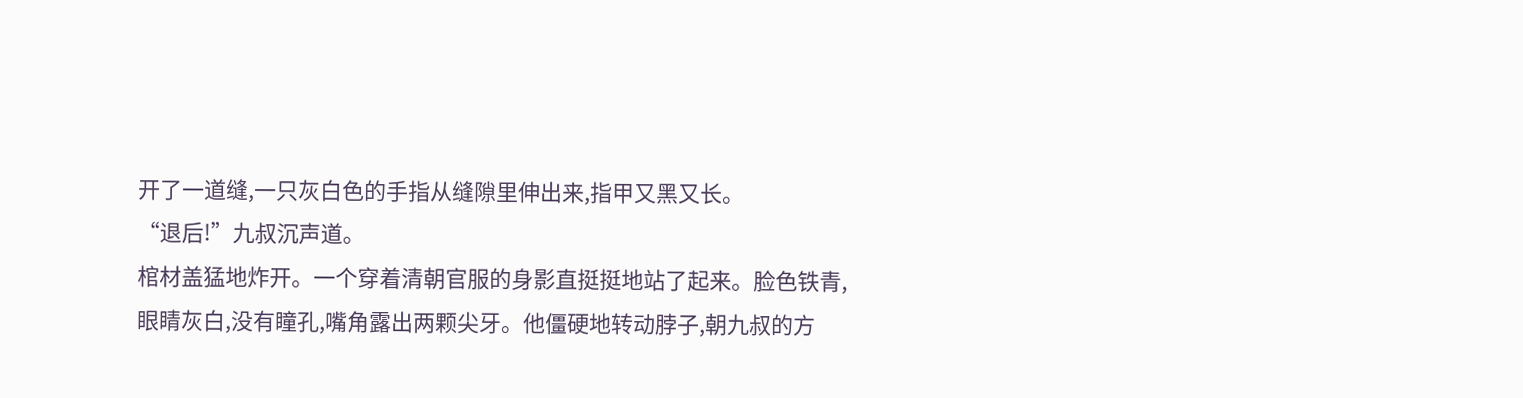开了一道缝,一只灰白色的手指从缝隙里伸出来,指甲又黑又长。
“退后!”九叔沉声道。
棺材盖猛地炸开。一个穿着清朝官服的身影直挺挺地站了起来。脸色铁青,眼睛灰白,没有瞳孔,嘴角露出两颗尖牙。他僵硬地转动脖子,朝九叔的方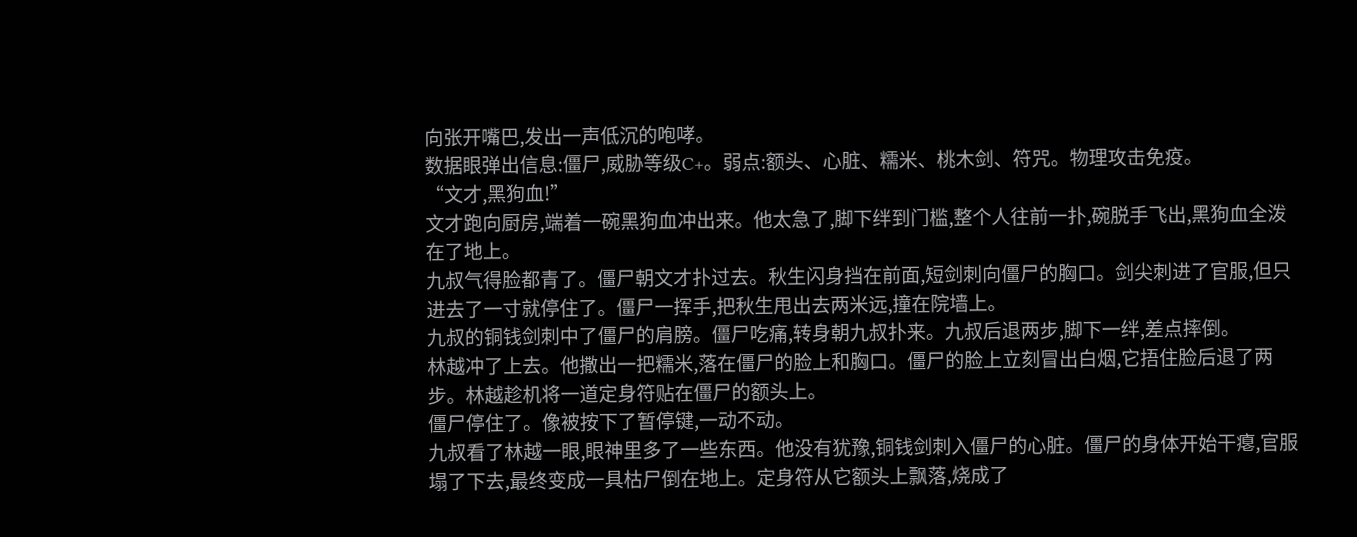向张开嘴巴,发出一声低沉的咆哮。
数据眼弹出信息:僵尸,威胁等级C+。弱点:额头、心脏、糯米、桃木剑、符咒。物理攻击免疫。
“文才,黑狗血!”
文才跑向厨房,端着一碗黑狗血冲出来。他太急了,脚下绊到门槛,整个人往前一扑,碗脱手飞出,黑狗血全泼在了地上。
九叔气得脸都青了。僵尸朝文才扑过去。秋生闪身挡在前面,短剑刺向僵尸的胸口。剑尖刺进了官服,但只进去了一寸就停住了。僵尸一挥手,把秋生甩出去两米远,撞在院墙上。
九叔的铜钱剑刺中了僵尸的肩膀。僵尸吃痛,转身朝九叔扑来。九叔后退两步,脚下一绊,差点摔倒。
林越冲了上去。他撒出一把糯米,落在僵尸的脸上和胸口。僵尸的脸上立刻冒出白烟,它捂住脸后退了两步。林越趁机将一道定身符贴在僵尸的额头上。
僵尸停住了。像被按下了暂停键,一动不动。
九叔看了林越一眼,眼神里多了一些东西。他没有犹豫,铜钱剑刺入僵尸的心脏。僵尸的身体开始干瘪,官服塌了下去,最终变成一具枯尸倒在地上。定身符从它额头上飘落,烧成了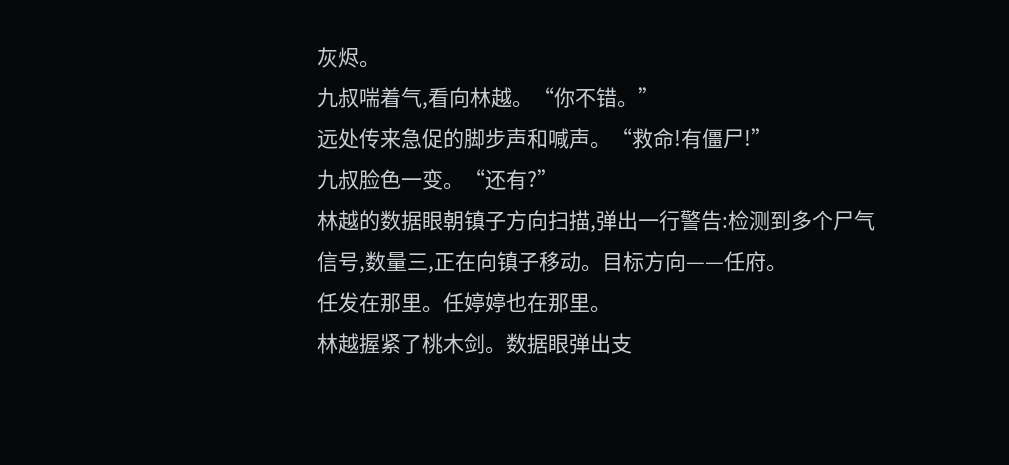灰烬。
九叔喘着气,看向林越。“你不错。”
远处传来急促的脚步声和喊声。“救命!有僵尸!”
九叔脸色一变。“还有?”
林越的数据眼朝镇子方向扫描,弹出一行警告:检测到多个尸气信号,数量三,正在向镇子移动。目标方向——任府。
任发在那里。任婷婷也在那里。
林越握紧了桃木剑。数据眼弹出支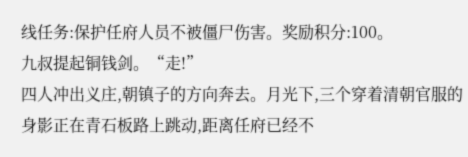线任务:保护任府人员不被僵尸伤害。奖励积分:100。
九叔提起铜钱剑。“走!”
四人冲出义庄,朝镇子的方向奔去。月光下,三个穿着清朝官服的身影正在青石板路上跳动,距离任府已经不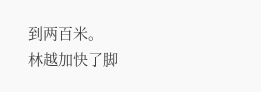到两百米。
林越加快了脚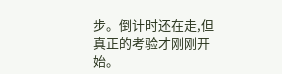步。倒计时还在走,但真正的考验才刚刚开始。